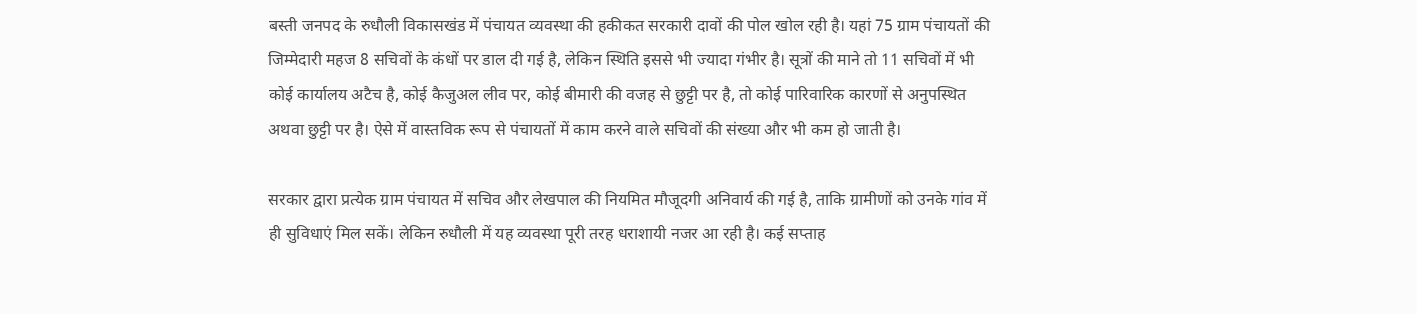बस्ती जनपद के रुधौली विकासखंड में पंचायत व्यवस्था की हकीकत सरकारी दावों की पोल खोल रही है। यहां 75 ग्राम पंचायतों की जिम्मेदारी महज 8 सचिवों के कंधों पर डाल दी गई है, लेकिन स्थिति इससे भी ज्यादा गंभीर है। सूत्रों की माने तो 11 सचिवों में भी कोई कार्यालय अटैच है, कोई कैजुअल लीव पर, कोई बीमारी की वजह से छुट्टी पर है, तो कोई पारिवारिक कारणों से अनुपस्थित अथवा छुट्टी पर है। ऐसे में वास्तविक रूप से पंचायतों में काम करने वाले सचिवों की संख्या और भी कम हो जाती है।

सरकार द्वारा प्रत्येक ग्राम पंचायत में सचिव और लेखपाल की नियमित मौजूदगी अनिवार्य की गई है, ताकि ग्रामीणों को उनके गांव में ही सुविधाएं मिल सकें। लेकिन रुधौली में यह व्यवस्था पूरी तरह धराशायी नजर आ रही है। कई सप्ताह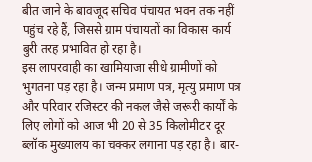बीत जाने के बावजूद सचिव पंचायत भवन तक नहीं पहुंच रहे हैं, जिससे ग्राम पंचायतों का विकास कार्य बुरी तरह प्रभावित हो रहा है।
इस लापरवाही का खामियाजा सीधे ग्रामीणों को भुगतना पड़ रहा है। जन्म प्रमाण पत्र, मृत्यु प्रमाण पत्र और परिवार रजिस्टर की नकल जैसे जरूरी कार्यों के लिए लोगों को आज भी 20 से 35 किलोमीटर दूर ब्लॉक मुख्यालय का चक्कर लगाना पड़ रहा है। बार-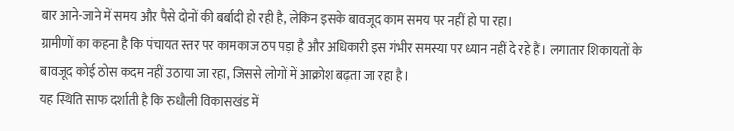बार आने-जाने में समय और पैसे दोनों की बर्बादी हो रही है, लेकिन इसके बावजूद काम समय पर नहीं हो पा रहा।
ग्रामीणों का कहना है कि पंचायत स्तर पर कामकाज ठप पड़ा है और अधिकारी इस गंभीर समस्या पर ध्यान नहीं दे रहे हैं। लगातार शिकायतों के बावजूद कोई ठोस कदम नहीं उठाया जा रहा, जिससे लोगों में आक्रोश बढ़ता जा रहा है।
यह स्थिति साफ दर्शाती है कि रुधौली विकासखंड में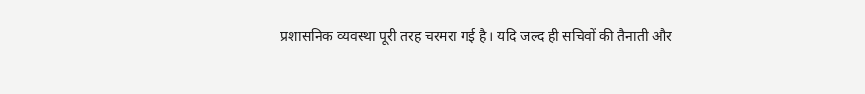प्रशासनिक व्यवस्था पूरी तरह चरमरा गई है। यदि जल्द ही सचिवों की तैनाती और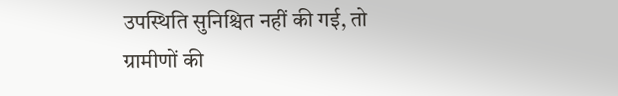उपस्थिति सुनिश्चित नहीं की गई, तो ग्रामीणों की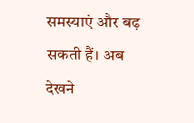समस्याएं और बढ़ सकती हैं। अब देखने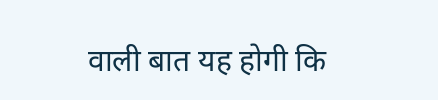वाली बात यह होगी कि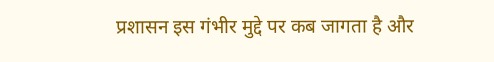प्रशासन इस गंभीर मुद्दे पर कब जागता है और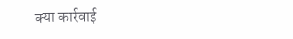क्या कार्रवाई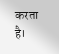करता है।